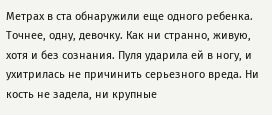Метрах в ста обнаружили еще одного ребенка. Точнее, одну, девочку. Как ни странно, живую, хотя и без сознания. Пуля ударила ей в ногу, и ухитрилась не причинить серьезного вреда. Ни кость не задела, ни крупные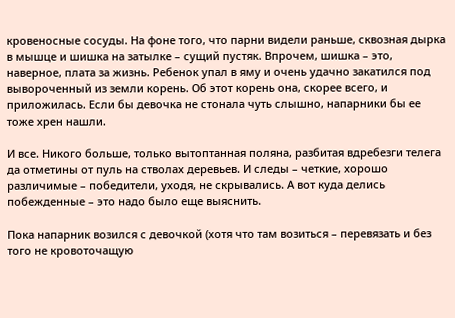кровеносные сосуды. На фоне того, что парни видели раньше, сквозная дырка в мышце и шишка на затылке – сущий пустяк. Впрочем, шишка – это, наверное, плата за жизнь. Ребенок упал в яму и очень удачно закатился под вывороченный из земли корень. Об этот корень она, скорее всего, и приложилась. Если бы девочка не стонала чуть слышно, напарники бы ее тоже хрен нашли.

И все. Никого больше, только вытоптанная поляна, разбитая вдребезги телега да отметины от пуль на стволах деревьев. И следы – четкие, хорошо различимые – победители, уходя, не скрывались. А вот куда делись побежденные – это надо было еще выяснить.

Пока напарник возился с девочкой (хотя что там возиться – перевязать и без того не кровоточащую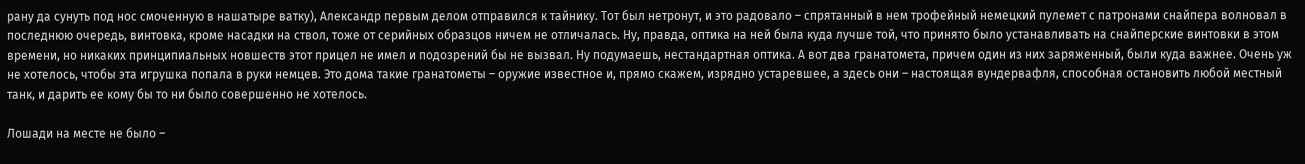рану да сунуть под нос смоченную в нашатыре ватку), Александр первым делом отправился к тайнику. Тот был нетронут, и это радовало – спрятанный в нем трофейный немецкий пулемет с патронами снайпера волновал в последнюю очередь, винтовка, кроме насадки на ствол, тоже от серийных образцов ничем не отличалась. Ну, правда, оптика на ней была куда лучше той, что принято было устанавливать на снайперские винтовки в этом времени, но никаких принципиальных новшеств этот прицел не имел и подозрений бы не вызвал. Ну подумаешь, нестандартная оптика. А вот два гранатомета, причем один из них заряженный, были куда важнее. Очень уж не хотелось, чтобы эта игрушка попала в руки немцев. Это дома такие гранатометы – оружие известное и, прямо скажем, изрядно устаревшее, а здесь они – настоящая вундервафля, способная остановить любой местный танк, и дарить ее кому бы то ни было совершенно не хотелось.

Лошади на месте не было –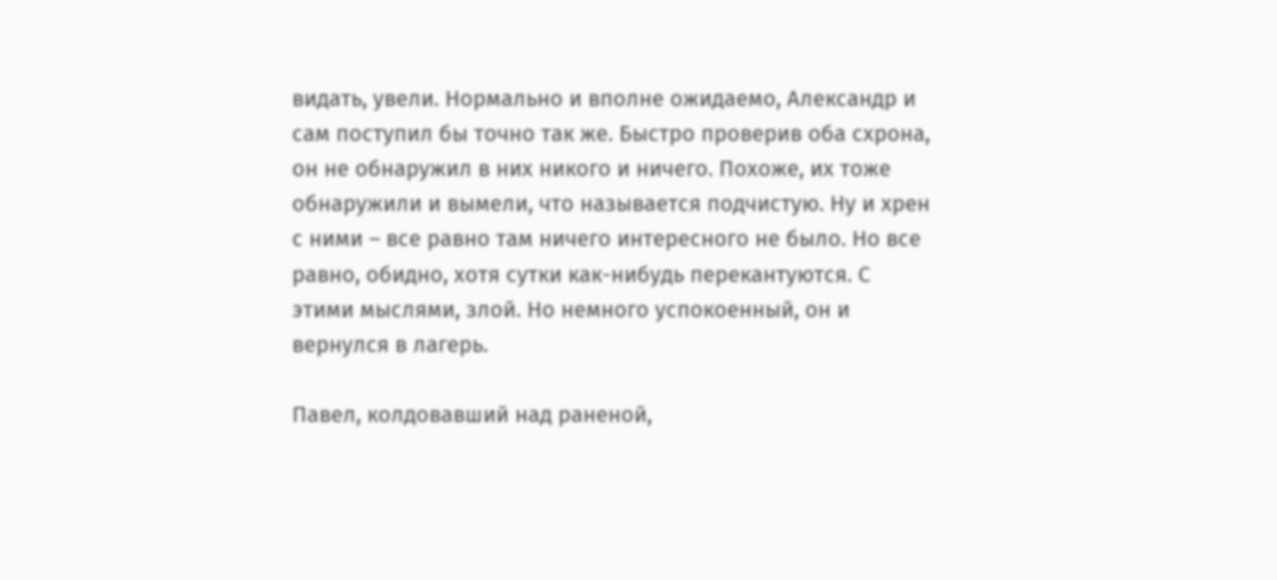видать, увели. Нормально и вполне ожидаемо, Александр и сам поступил бы точно так же. Быстро проверив оба схрона, он не обнаружил в них никого и ничего. Похоже, их тоже обнаружили и вымели, что называется подчистую. Ну и хрен с ними – все равно там ничего интересного не было. Но все равно, обидно, хотя сутки как-нибудь перекантуются. С этими мыслями, злой. Но немного успокоенный, он и вернулся в лагерь.

Павел, колдовавший над раненой,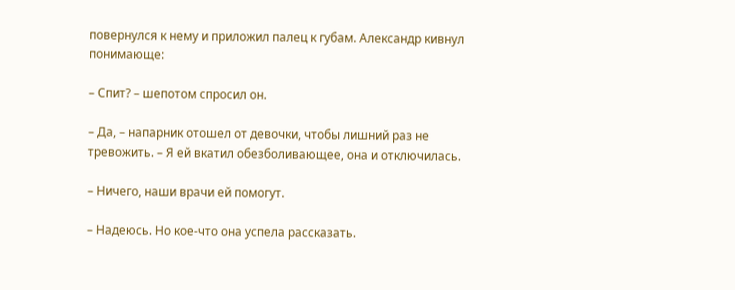повернулся к нему и приложил палец к губам. Александр кивнул понимающе:

– Спит? – шепотом спросил он.

– Да, – напарник отошел от девочки, чтобы лишний раз не тревожить. – Я ей вкатил обезболивающее, она и отключилась.

– Ничего, наши врачи ей помогут.

– Надеюсь. Но кое-что она успела рассказать.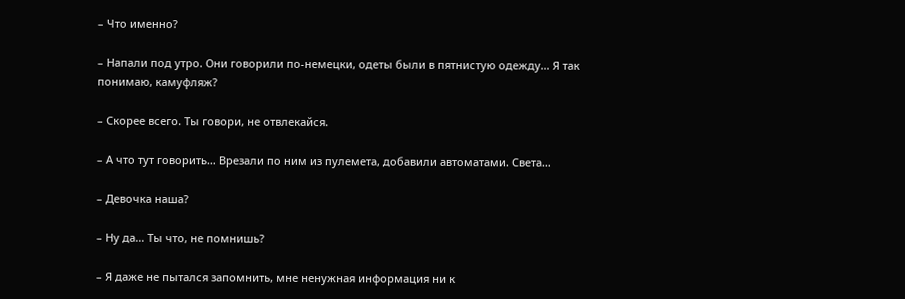– Что именно?

– Напали под утро. Они говорили по-немецки, одеты были в пятнистую одежду… Я так понимаю, камуфляж?

– Скорее всего. Ты говори, не отвлекайся.

– А что тут говорить… Врезали по ним из пулемета, добавили автоматами. Света…

– Девочка наша?

– Ну да… Ты что, не помнишь?

– Я даже не пытался запомнить, мне ненужная информация ни к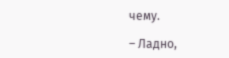чему.

– Ладно,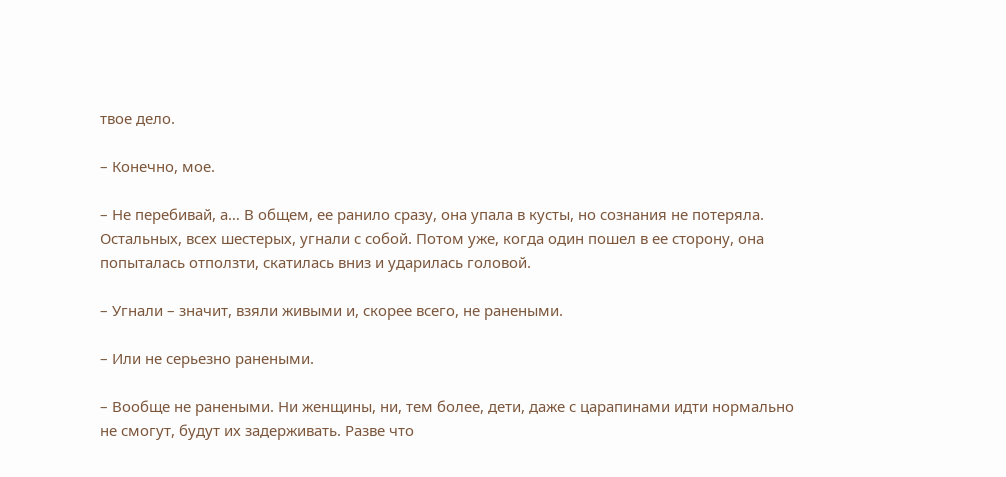твое дело.

– Конечно, мое.

– Не перебивай, а… В общем, ее ранило сразу, она упала в кусты, но сознания не потеряла. Остальных, всех шестерых, угнали с собой. Потом уже, когда один пошел в ее сторону, она попыталась отползти, скатилась вниз и ударилась головой.

– Угнали – значит, взяли живыми и, скорее всего, не ранеными.

– Или не серьезно ранеными.

– Вообще не ранеными. Ни женщины, ни, тем более, дети, даже с царапинами идти нормально не смогут, будут их задерживать. Разве что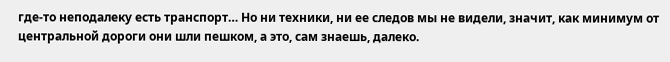где-то неподалеку есть транспорт… Но ни техники, ни ее следов мы не видели, значит, как минимум от центральной дороги они шли пешком, а это, сам знаешь, далеко.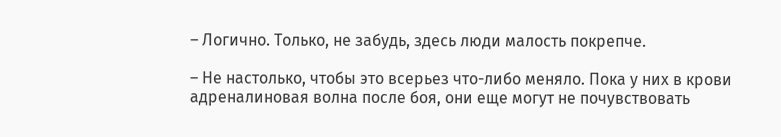– Логично. Только, не забудь, здесь люди малость покрепче.

– Не настолько, чтобы это всерьез что-либо меняло. Пока у них в крови адреналиновая волна после боя, они еще могут не почувствовать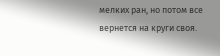мелких ран, но потом все вернется на круги своя.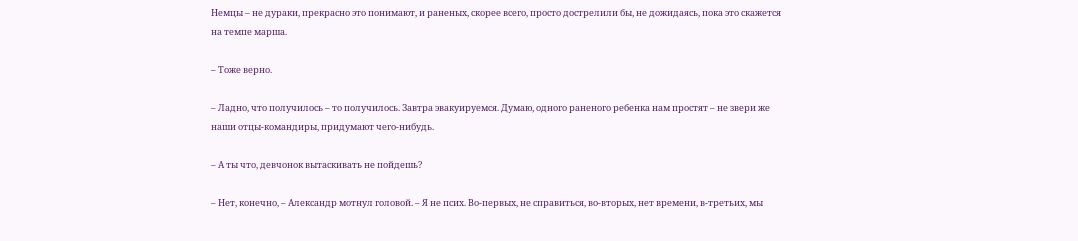Немцы – не дураки, прекрасно это понимают, и раненых, скорее всего, просто дострелили бы, не дожидаясь, пока это скажется на темпе марша.

– Тоже верно.

– Ладно, что получилось – то получилось. Завтра эвакуируемся. Думаю, одного раненого ребенка нам простят – не звери же наши отцы-командиры, придумают чего-нибудь.

– А ты что, девчонок вытаскивать не пойдешь?

– Нет, конечно, – Александр мотнул головой. – Я не псих. Во-первых, не справиться, во-вторых, нет времени, в-третьих, мы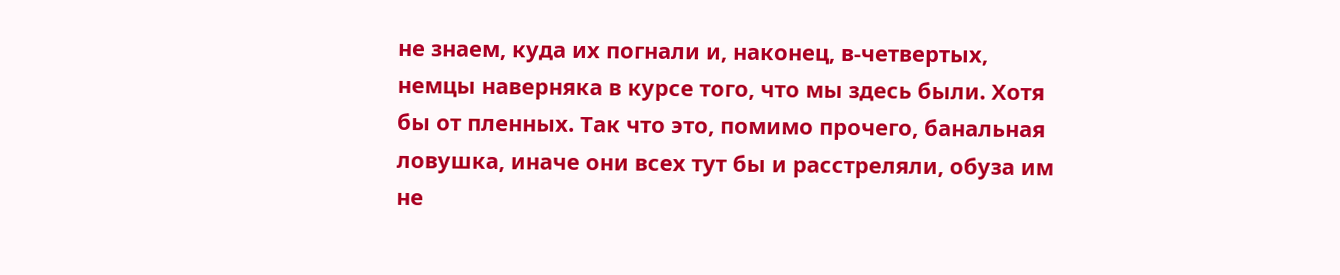не знаем, куда их погнали и, наконец, в-четвертых, немцы наверняка в курсе того, что мы здесь были. Хотя бы от пленных. Так что это, помимо прочего, банальная ловушка, иначе они всех тут бы и расстреляли, обуза им не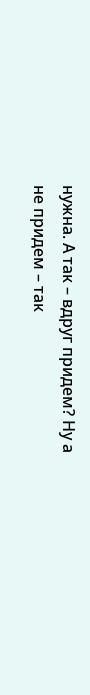нужна. А так – вдруг придем? Ну а не придем – так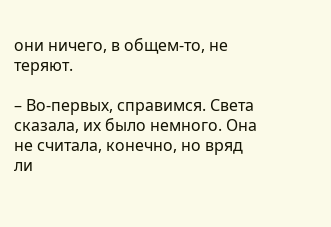они ничего, в общем-то, не теряют.

– Во-первых, справимся. Света сказала, их было немного. Она не считала, конечно, но вряд ли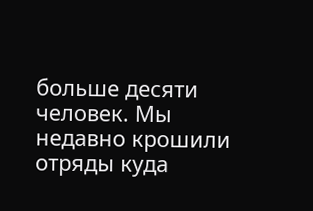больше десяти человек. Мы недавно крошили отряды куда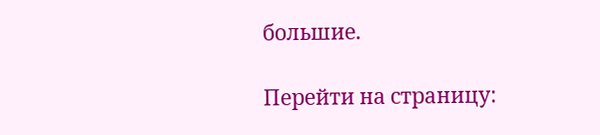большие.

Перейти на страницу: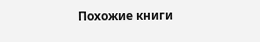Похожие книги